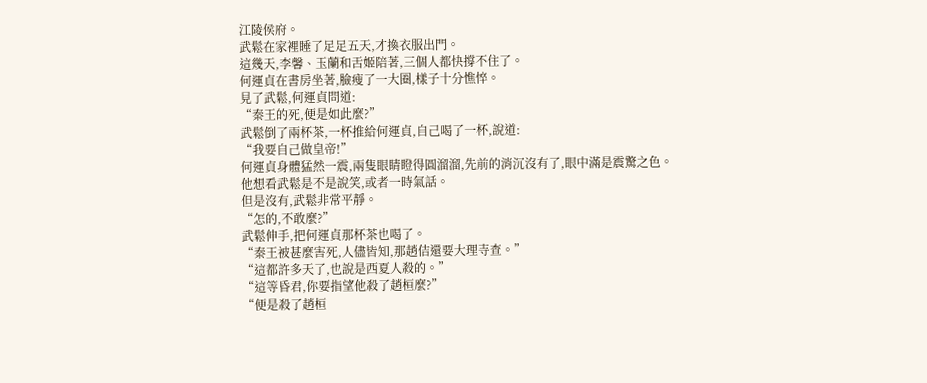江陵侯府。
武鬆在家裡睡了足足五天,才換衣服出門。
這幾天,李馨、玉蘭和舌姬陪著,三個人都快撐不住了。
何運貞在書房坐著,臉瘦了一大圈,樣子十分憔悴。
見了武鬆,何運貞問道:
“秦王的死,便是如此麼?”
武鬆倒了兩杯茶,一杯推給何運貞,自己喝了一杯,說道:
“我要自己做皇帝!”
何運貞身體猛然一震,兩隻眼睛瞪得圓溜溜,先前的消沉沒有了,眼中滿是震驚之色。
他想看武鬆是不是說笑,或者一時氣話。
但是沒有,武鬆非常平靜。
“怎的,不敢麼?”
武鬆伸手,把何運貞那杯茶也喝了。
“秦王被甚麼害死,人儘皆知,那趙佶還要大理寺查。”
“這都許多天了,也說是西夏人殺的。”
“這等昏君,你要指望他殺了趙桓麼?”
“便是殺了趙桓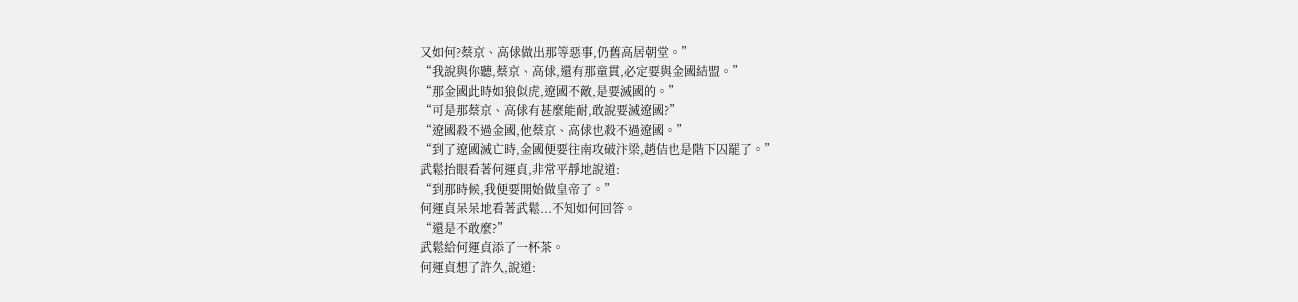又如何?蔡京、高俅做出那等惡事,仍舊高居朝堂。”
“我說與你聽,蔡京、高俅,還有那童貫,必定要與金國結盟。”
“那金國此時如狼似虎,遼國不敵,是要滅國的。”
“可是那蔡京、高俅有甚麼能耐,敢說要滅遼國?”
“遼國殺不過金國,他蔡京、高俅也殺不過遼國。”
“到了遼國滅亡時,金國便要往南攻破汴梁,趙佶也是階下囚罷了。”
武鬆抬眼看著何運貞,非常平靜地說道:
“到那時候,我便要開始做皇帝了。”
何運貞呆呆地看著武鬆...不知如何回答。
“還是不敢麼?”
武鬆給何運貞添了一杯茶。
何運貞想了許久,說道: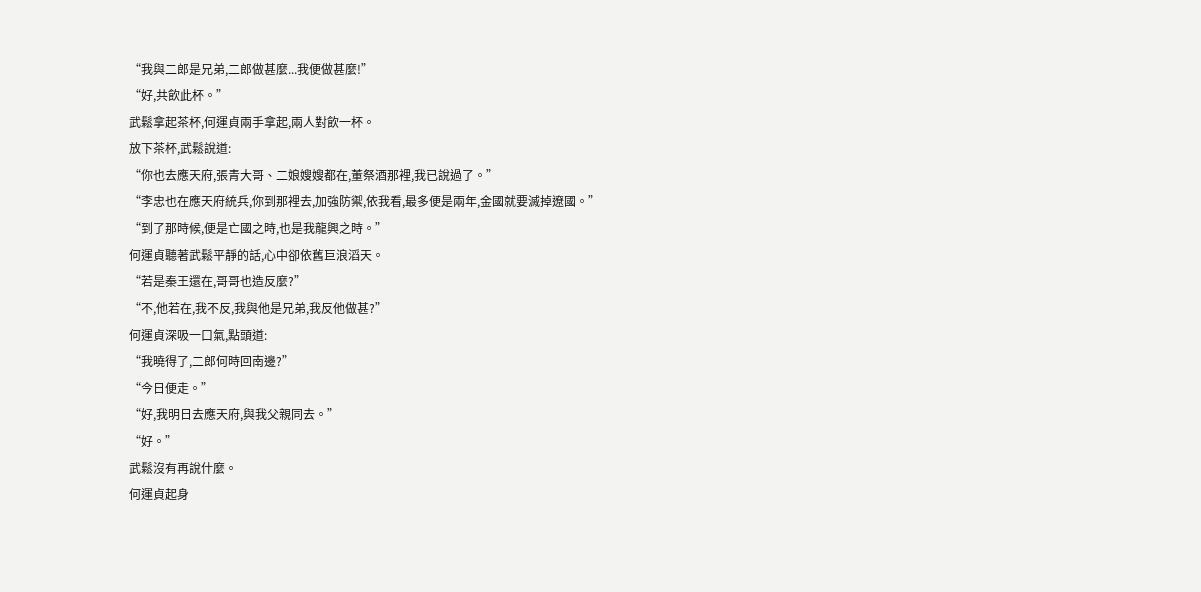“我與二郎是兄弟,二郎做甚麼...我便做甚麼!”
“好,共飲此杯。”
武鬆拿起茶杯,何運貞兩手拿起,兩人對飲一杯。
放下茶杯,武鬆說道:
“你也去應天府,張青大哥、二娘嫂嫂都在,董祭酒那裡,我已說過了。”
“李忠也在應天府統兵,你到那裡去,加強防禦,依我看,最多便是兩年,金國就要滅掉遼國。”
“到了那時候,便是亡國之時,也是我龍興之時。”
何運貞聽著武鬆平靜的話,心中卻依舊巨浪滔天。
“若是秦王還在,哥哥也造反麼?”
“不,他若在,我不反,我與他是兄弟,我反他做甚?”
何運貞深吸一口氣,點頭道:
“我曉得了,二郎何時回南邊?”
“今日便走。”
“好,我明日去應天府,與我父親同去。”
“好。”
武鬆沒有再說什麼。
何運貞起身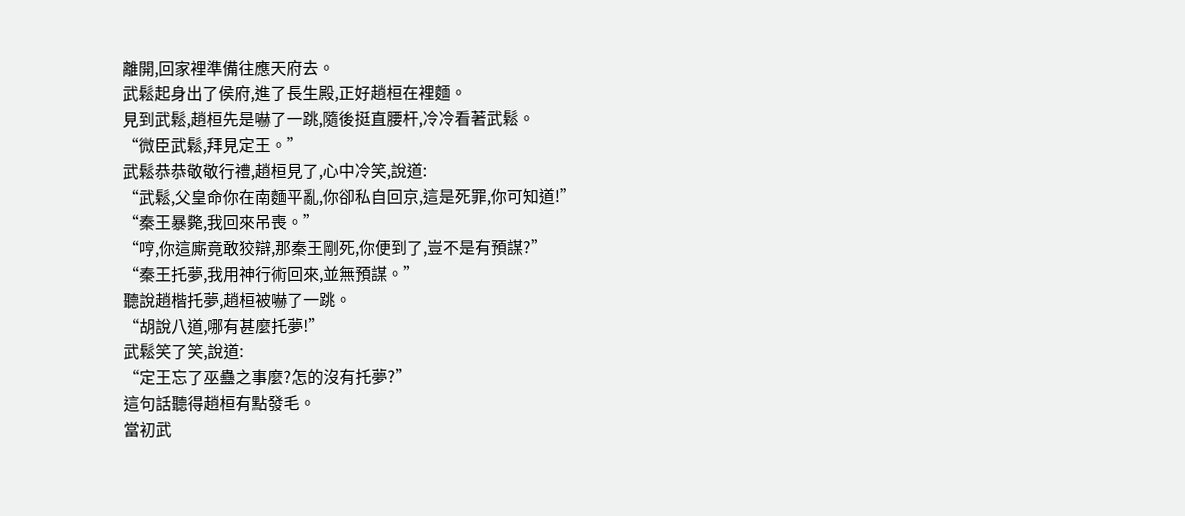離開,回家裡準備往應天府去。
武鬆起身出了侯府,進了長生殿,正好趙桓在裡麵。
見到武鬆,趙桓先是嚇了一跳,隨後挺直腰杆,冷冷看著武鬆。
“微臣武鬆,拜見定王。”
武鬆恭恭敬敬行禮,趙桓見了,心中冷笑,說道:
“武鬆,父皇命你在南麵平亂,你卻私自回京,這是死罪,你可知道!”
“秦王暴斃,我回來吊喪。”
“哼,你這廝竟敢狡辯,那秦王剛死,你便到了,豈不是有預謀?”
“秦王托夢,我用神行術回來,並無預謀。”
聽說趙楷托夢,趙桓被嚇了一跳。
“胡說八道,哪有甚麼托夢!”
武鬆笑了笑,說道:
“定王忘了巫蠱之事麼?怎的沒有托夢?”
這句話聽得趙桓有點發毛。
當初武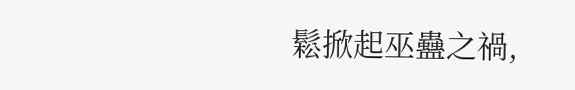鬆掀起巫蠱之禍,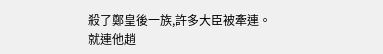殺了鄭皇後一族,許多大臣被牽連。
就連他趙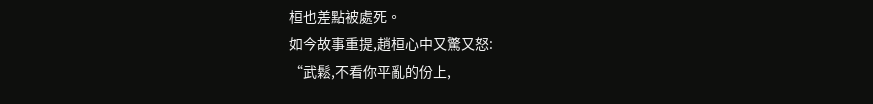桓也差點被處死。
如今故事重提,趙桓心中又驚又怒:
“武鬆,不看你平亂的份上,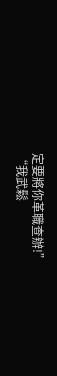定要將你革職查辦!”
“我武鬆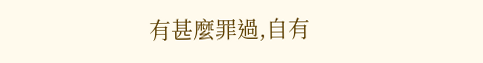有甚麼罪過,自有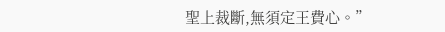聖上裁斷,無須定王費心。”